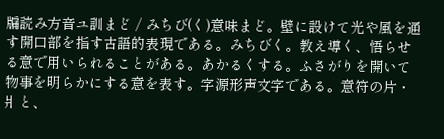牖読み方音ユ訓まど / みちび(く)意味まど。壁に設けて光や風を通す開口部を指す古語的表現である。みちびく。教え導く、悟らせる意で用いられることがある。あかるくする。ふさがりを開いて物事を明らかにする意を表す。字源形声文字である。意符の片・爿と、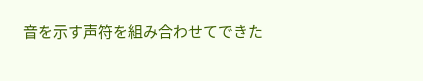音を示す声符を組み合わせてできた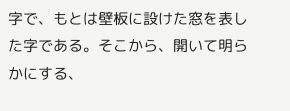字で、もとは壁板に設けた窓を表した字である。そこから、開いて明らかにする、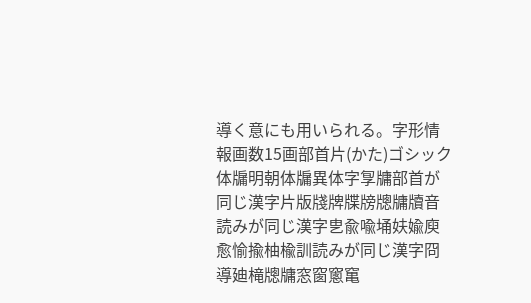導く意にも用いられる。字形情報画数15画部首片(かた)ゴシック体牖明朝体牖異体字㝁牗部首が同じ漢字片版牋牌牒牓牕牗牘音読みが同じ漢字㐕兪喩埇妋婾庾愈愉揄柚楡訓読みが同じ漢字冏導廸槞牕牗窓窗窻𥧄